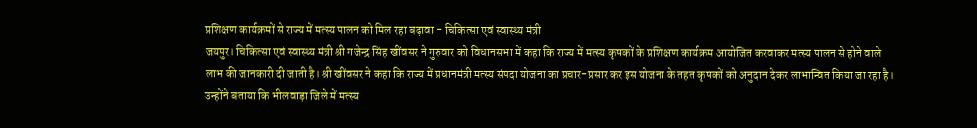प्रशिक्षण कार्यक्रमों से राज्य में मत्स्य पालन को मिल रहा बढ़ावा - चिकित्सा एवं स्वास्थ्य मंत्री
जयपुर। चिकित्सा एवं स्वास्थ्य मंत्री श्री गजेन्द्र सिंह खींवसर ने गुरुवार को विधानसभा में कहा कि राज्य में मत्स्य कृषकों के प्रशिक्षण कार्यक्रम आयोजित करवाकर मत्स्य पालन से होने वाले लाभ की जानकारी दी जाती है। श्री खींवसर ने कहा कि राज्य में प्रधानमंत्री मत्स्य संपदा योजना का प्रचार-प्रसार कर इस योजना के तहत कृषकों को अनुदान देकर लाभान्वित किया जा रहा है। उन्होंने बताया कि भीलवाड़ा जिले में मत्स्य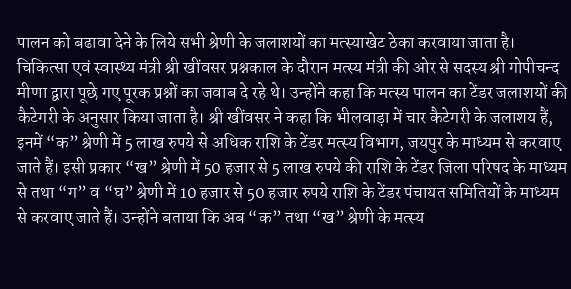पालन को बढावा देने के लिये सभी श्रेणी के जलाशयों का मत्स्याखेट ठेका करवाया जाता है। चिकित्सा एवं स्वास्थ्य मंत्री श्री खींवसर प्रश्नकाल के दौरान मत्स्य मंत्री की ओर से सदस्य श्री गोपीचन्द मीणा द्वारा पूछे गए पूरक प्रश्नों का जवाब दे रहे थे। उन्होंने कहा कि मत्स्य पालन का टेंडर जलाशयों की कैटेगरी के अनुसार किया जाता है। श्री खींवसर ने कहा कि भीलवाड़ा में चार कैटेगरी के जलाशय हैं, इनमें “क” श्रेणी में 5 लाख रुपये से अधिक राशि के टेंडर मत्स्य विभाग, जयपुर के माध्यम से करवाए जाते हैं। इसी प्रकार “ख” श्रेणी में 50 हजार से 5 लाख रुपये की राशि के टेंडर जिला परिषद के माध्यम से तथा “ग” व “घ” श्रेणी में 10 हजार से 50 हजार रुपये राशि के टेंडर पंचायत समितियों के माध्यम से करवाए जाते हैं। उन्होंने बताया कि अब “क” तथा “ख” श्रेणी के मत्स्य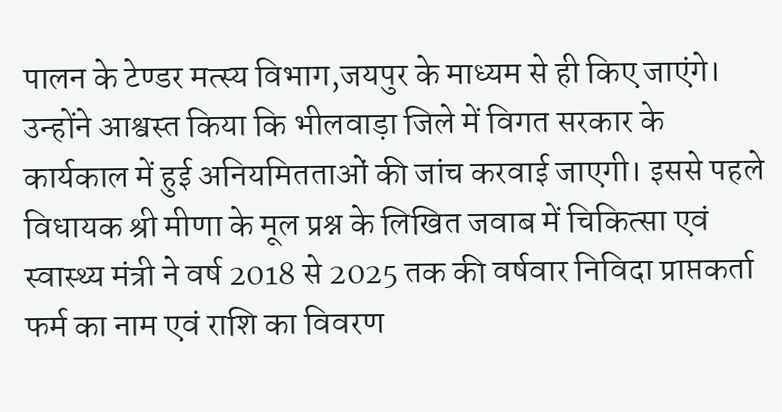पालन के टेण्डर मत्स्य विभाग,जयपुर के माध्यम से ही किए जाएंगे। उन्होंने आश्वस्त किया कि भीलवाड़ा जिले में विगत सरकार के कार्यकाल में हुई अनियमितताओं की जांच करवाई जाएगी। इससे पहले विधायक श्री मीणा के मूल प्रश्न के लिखित जवाब में चिकित्सा एवं स्वास्थ्य मंत्री ने वर्ष 2018 से 2025 तक की वर्षवार निविदा प्राप्तकर्ता फर्म का नाम एवं राशि का विवरण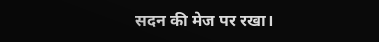सदन की मेज पर रखा।